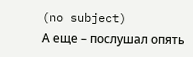(no subject)
А еще – послушал опять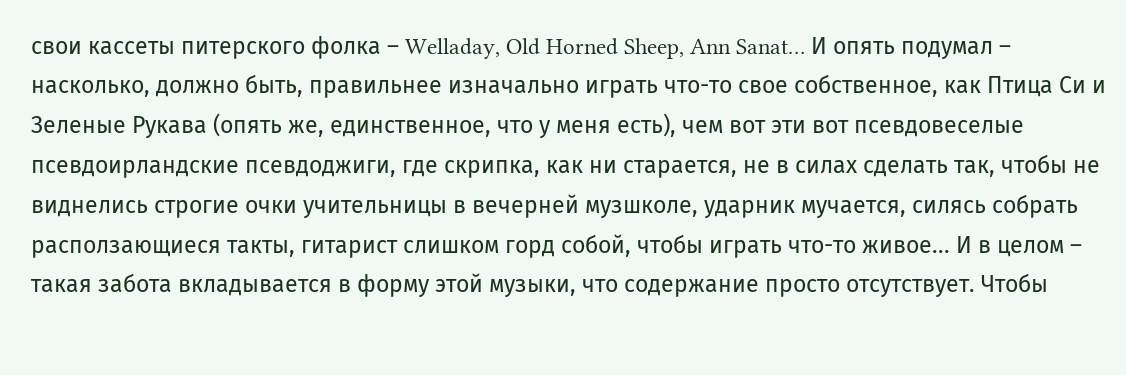свои кассеты питерского фолка – Welladay, Old Horned Sheep, Ann Sanat… И опять подумал – насколько, должно быть, правильнее изначально играть что-то свое собственное, как Птица Си и Зеленые Рукава (опять же, единственное, что у меня есть), чем вот эти вот псевдовеселые псевдоирландские псевдоджиги, где скрипка, как ни старается, не в силах сделать так, чтобы не виднелись строгие очки учительницы в вечерней музшколе, ударник мучается, силясь собрать расползающиеся такты, гитарист слишком горд собой, чтобы играть что-то живое... И в целом – такая забота вкладывается в форму этой музыки, что содержание просто отсутствует. Чтобы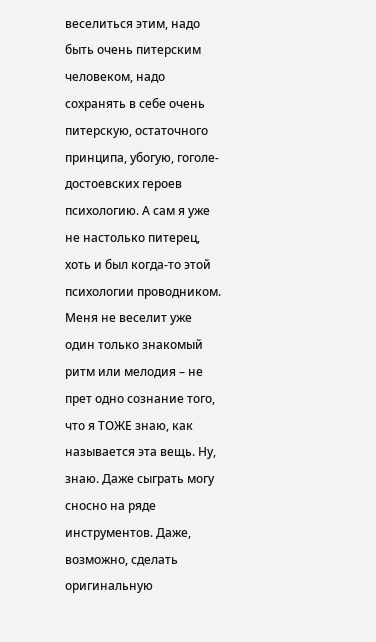веселиться этим, надо быть очень питерским человеком, надо сохранять в себе очень питерскую, остаточного принципа, убогую, гоголе-достоевских героев психологию. А сам я уже не настолько питерец, хоть и был когда-то этой психологии проводником. Меня не веселит уже один только знакомый ритм или мелодия – не прет одно сознание того, что я ТОЖЕ знаю, как называется эта вещь. Ну, знаю. Даже сыграть могу сносно на ряде инструментов. Даже, возможно, сделать оригинальную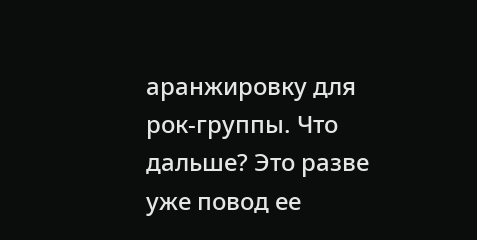аранжировку для рок-группы. Что дальше? Это разве уже повод ее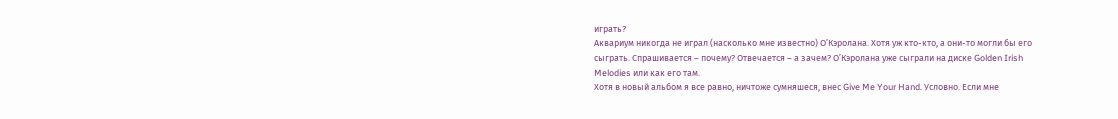играть?
Аквариум никогда не играл (насколько мне известно) О’Кэролана. Хотя уж кто-кто, а они-то могли бы его сыграть. Спрашивается – почему? Отвечается – а зачем? О’Кэролана уже сыграли на диске Golden Irish Melodies или как его там.
Хотя в новый альбом я все равно, ничтоже сумняшеся, внес Give Me Your Hand. Условно. Если мне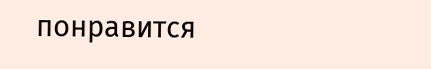понравится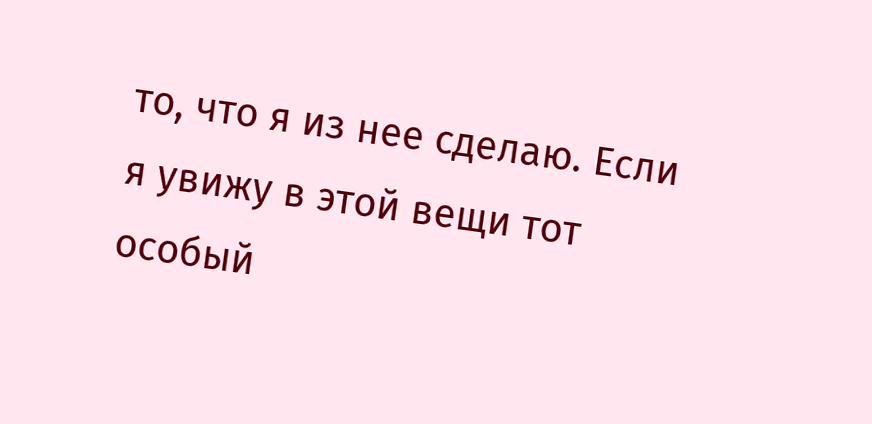то, что я из нее сделаю. Если я увижу в этой вещи тот особый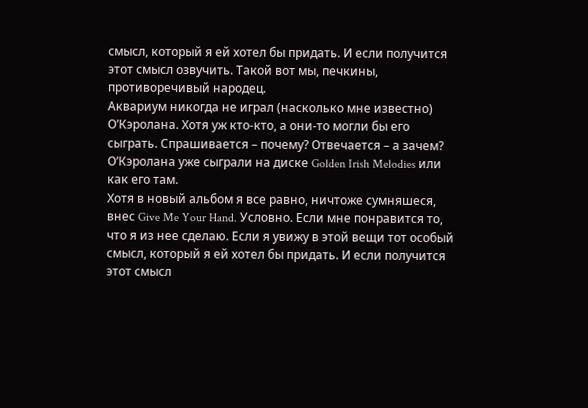смысл, который я ей хотел бы придать. И если получится этот смысл озвучить. Такой вот мы, печкины, противоречивый народец.
Аквариум никогда не играл (насколько мне известно) О’Кэролана. Хотя уж кто-кто, а они-то могли бы его сыграть. Спрашивается – почему? Отвечается – а зачем? О’Кэролана уже сыграли на диске Golden Irish Melodies или как его там.
Хотя в новый альбом я все равно, ничтоже сумняшеся, внес Give Me Your Hand. Условно. Если мне понравится то, что я из нее сделаю. Если я увижу в этой вещи тот особый смысл, который я ей хотел бы придать. И если получится этот смысл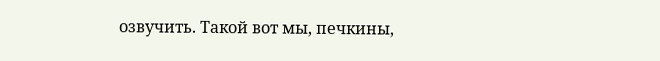озвучить. Такой вот мы, печкины,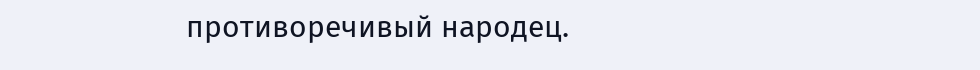противоречивый народец.